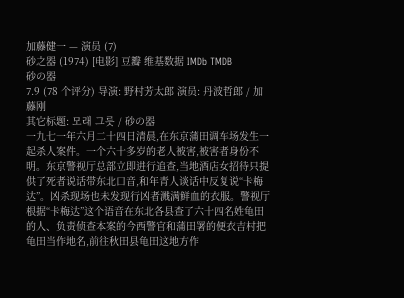加藤健一 — 演员 (7)
砂之器 (1974) [电影] 豆瓣 维基数据 IMDb TMDB
砂の器
7.9 (78 个评分) 导演: 野村芳太郎 演员: 丹波哲郎 / 加藤刚
其它标题: 모래 그릇 / 砂の器
一九七一年六月二十四日清晨,在东京蒲田调车场发生一起杀人案件。一个六十多岁的老人被害,被害者身份不明。东京警视厅总部立即进行追查,当地酒店女招待只提供了死者说话带东北口音,和年青人谈话中反复说“卡梅达”。凶杀现场也未发现行凶者溅满鲜血的衣服。警视厅根据“卡梅达”这个语音在东北各县查了六十四名姓龟田的人、负责侦查本案的今西警官和蒲田署的便衣吉村把龟田当作地名,前往秋田县龟田这地方作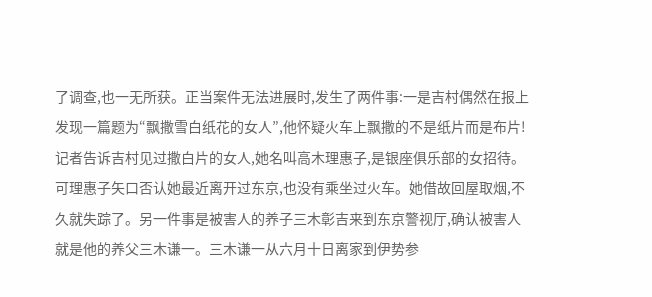了调查,也一无所获。正当案件无法进展时,发生了两件事:一是吉村偶然在报上发现一篇题为“飘撒雪白纸花的女人”,他怀疑火车上飘撒的不是纸片而是布片!记者告诉吉村见过撒白片的女人,她名叫高木理惠子,是银座俱乐部的女招待。可理惠子矢口否认她最近离开过东京,也没有乘坐过火车。她借故回屋取烟,不久就失踪了。另一件事是被害人的养子三木彰吉来到东京警视厅,确认被害人就是他的养父三木谦一。三木谦一从六月十日离家到伊势参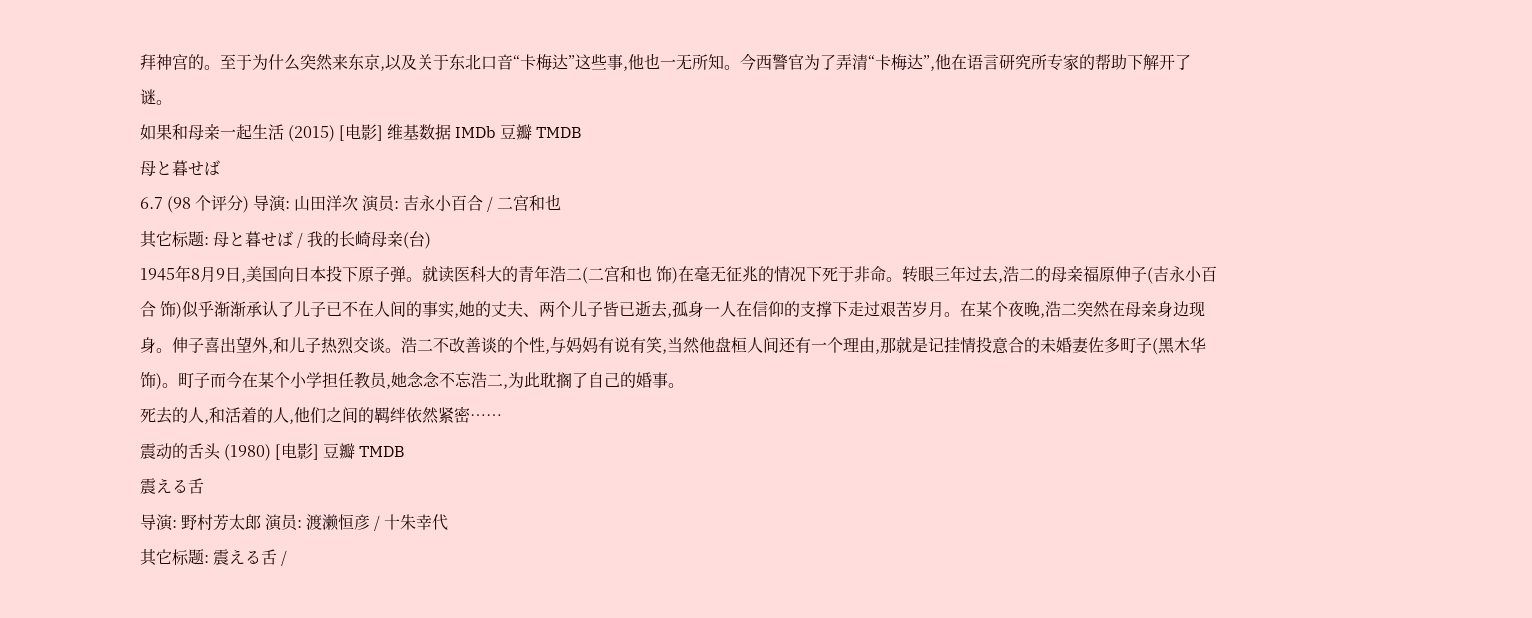拜神宫的。至于为什么突然来东京,以及关于东北口音“卡梅达”这些事,他也一无所知。今西警官为了弄清“卡梅达”,他在语言研究所专家的帮助下解开了谜。
如果和母亲一起生活 (2015) [电影] 维基数据 IMDb 豆瓣 TMDB
母と暮せば
6.7 (98 个评分) 导演: 山田洋次 演员: 吉永小百合 / 二宫和也
其它标题: 母と暮せば / 我的长崎母亲(台)
1945年8月9日,美国向日本投下原子弹。就读医科大的青年浩二(二宫和也 饰)在毫无征兆的情况下死于非命。转眼三年过去,浩二的母亲福原伸子(吉永小百合 饰)似乎渐渐承认了儿子已不在人间的事实,她的丈夫、两个儿子皆已逝去,孤身一人在信仰的支撑下走过艰苦岁月。在某个夜晚,浩二突然在母亲身边现身。伸子喜出望外,和儿子热烈交谈。浩二不改善谈的个性,与妈妈有说有笑,当然他盘桓人间还有一个理由,那就是记挂情投意合的未婚妻佐多町子(黑木华 饰)。町子而今在某个小学担任教员,她念念不忘浩二,为此耽搁了自己的婚事。
死去的人,和活着的人,他们之间的羁绊依然紧密……
震动的舌头 (1980) [电影] 豆瓣 TMDB
震える舌
导演: 野村芳太郎 演员: 渡濑恒彦 / 十朱幸代
其它标题: 震える舌 /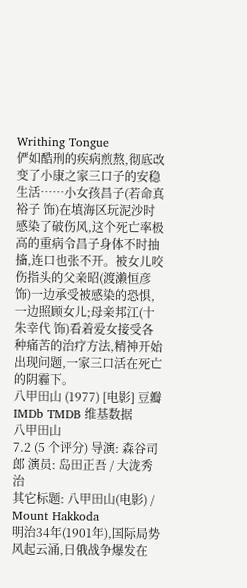Writhing Tongue
俨如酷刑的疾病煎熬,彻底改变了小康之家三口子的安稳生活……小女孩昌子(若命真裕子 饰)在填海区玩泥沙时感染了破伤风,这个死亡率极高的重病令昌子身体不时抽搐,连口也张不开。被女儿咬伤指头的父亲昭(渡濑恒彦 饰)一边承受被感染的恐惧,一边照顾女儿;母亲邦江(十朱幸代 饰)看着爱女接受各种痛苦的治疗方法,精神开始出现问题,一家三口活在死亡的阴霾下。
八甲田山 (1977) [电影] 豆瓣 IMDb TMDB 维基数据
八甲田山
7.2 (5 个评分) 导演: 森谷司郎 演员: 岛田正吾 / 大泷秀治
其它标题: 八甲田山(电影) / Mount Hakkoda
明治34年(1901年),国际局势风起云涌,日俄战争爆发在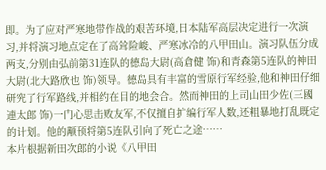即。为了应对严寒地带作战的艰苦环境,日本陆军高层决定进行一次演习,并将演习地点定在了高耸险峻、严寒冰冷的八甲田山。演习队伍分成两支,分别由弘前第31连队的德岛大尉(高倉健 饰)和青森第5连队的神田大尉(北大路欣也 饰)领导。德岛具有丰富的雪原行军经验,他和神田仔细研究了行军路线,并相约在目的地会合。然而神田的上司山田少佐(三國連太郎 饰)一门心思击败友军,不仅擅自扩编行军人数,还粗暴地打乱既定的计划。他的颟顸将第5连队引向了死亡之途……
本片根据新田次郎的小说《八甲田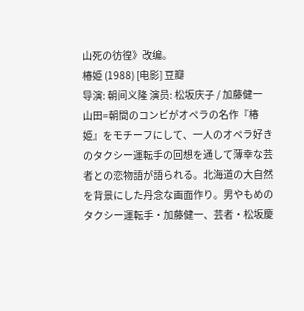山死の彷徨》改编。
椿姫 (1988) [电影] 豆瓣
导演: 朝间义隆 演员: 松坂庆子 / 加藤健一
山田=朝間のコンビがオペラの名作『椿姫』をモチーフにして、一人のオペラ好きのタクシー運転手の回想を通して薄幸な芸者との恋物語が語られる。北海道の大自然を背景にした丹念な画面作り。男やもめのタクシー運転手・加藤健一、芸者・松坂慶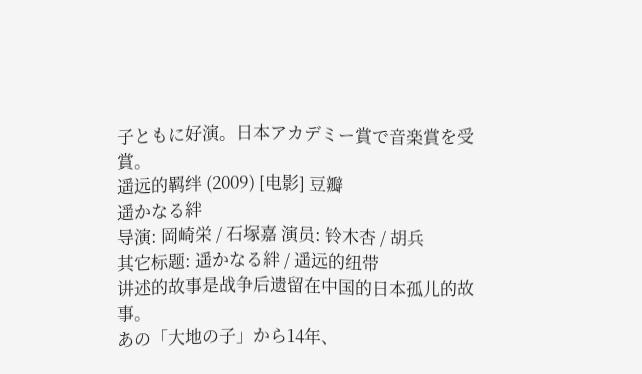子ともに好演。日本アカデミー賞で音楽賞を受賞。
遥远的羁绊 (2009) [电影] 豆瓣
遥かなる絆
导演: 岡崎栄 / 石塚嘉 演员: 铃木杏 / 胡兵
其它标题: 遥かなる絆 / 遥远的纽带
讲述的故事是战争后遗留在中国的日本孤儿的故事。
あの「大地の子」から14年、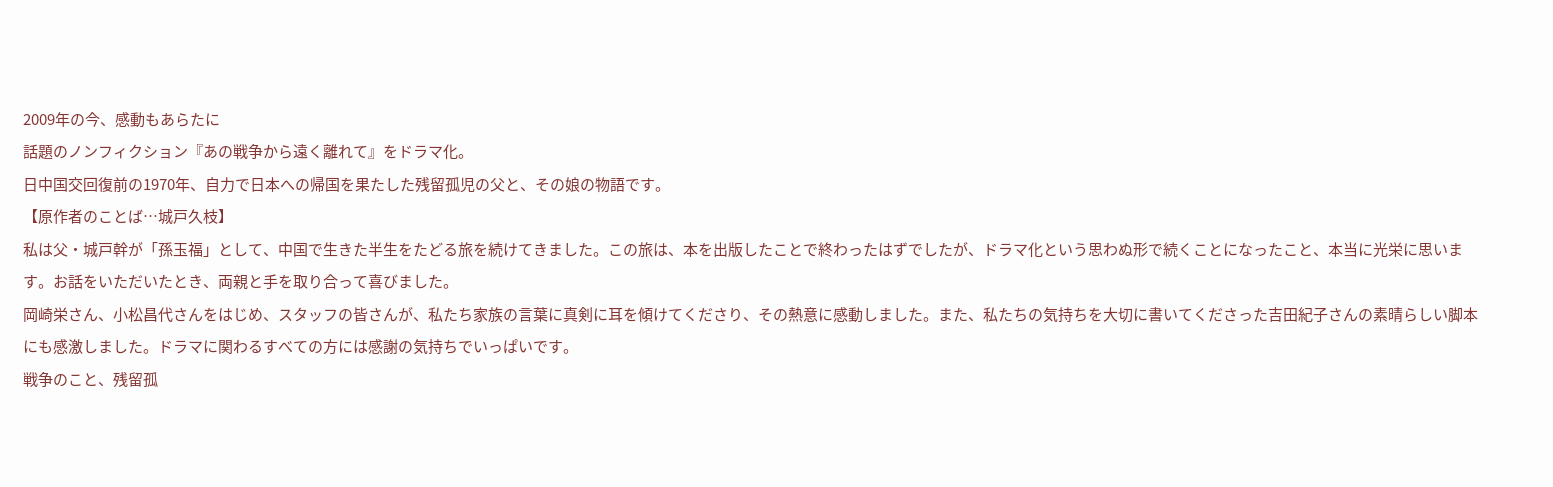2009年の今、感動もあらたに
話題のノンフィクション『あの戦争から遠く離れて』をドラマ化。
日中国交回復前の1970年、自力で日本への帰国を果たした残留孤児の父と、その娘の物語です。
【原作者のことば…城戸久枝】
私は父・城戸幹が「孫玉福」として、中国で生きた半生をたどる旅を続けてきました。この旅は、本を出版したことで終わったはずでしたが、ドラマ化という思わぬ形で続くことになったこと、本当に光栄に思います。お話をいただいたとき、両親と手を取り合って喜びました。
岡崎栄さん、小松昌代さんをはじめ、スタッフの皆さんが、私たち家族の言葉に真剣に耳を傾けてくださり、その熱意に感動しました。また、私たちの気持ちを大切に書いてくださった吉田紀子さんの素晴らしい脚本にも感激しました。ドラマに関わるすべての方には感謝の気持ちでいっぱいです。
戦争のこと、残留孤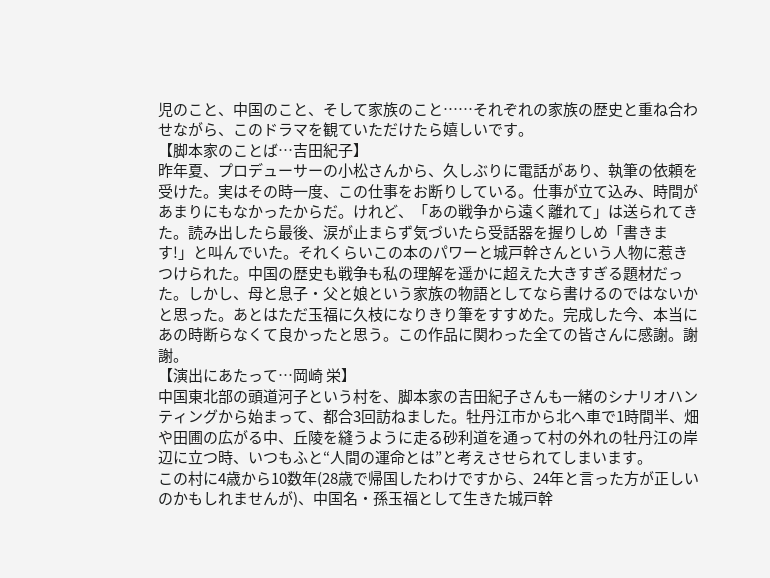児のこと、中国のこと、そして家族のこと……それぞれの家族の歴史と重ね合わせながら、このドラマを観ていただけたら嬉しいです。
【脚本家のことば…吉田紀子】
昨年夏、プロデューサーの小松さんから、久しぶりに電話があり、執筆の依頼を受けた。実はその時一度、この仕事をお断りしている。仕事が立て込み、時間があまりにもなかったからだ。けれど、「あの戦争から遠く離れて」は送られてきた。読み出したら最後、涙が止まらず気づいたら受話器を握りしめ「書きます!」と叫んでいた。それくらいこの本のパワーと城戸幹さんという人物に惹きつけられた。中国の歴史も戦争も私の理解を遥かに超えた大きすぎる題材だった。しかし、母と息子・父と娘という家族の物語としてなら書けるのではないかと思った。あとはただ玉福に久枝になりきり筆をすすめた。完成した今、本当にあの時断らなくて良かったと思う。この作品に関わった全ての皆さんに感謝。謝謝。
【演出にあたって…岡崎 栄】
中国東北部の頭道河子という村を、脚本家の吉田紀子さんも一緒のシナリオハンティングから始まって、都合3回訪ねました。牡丹江市から北へ車で1時間半、畑や田圃の広がる中、丘陵を縫うように走る砂利道を通って村の外れの牡丹江の岸辺に立つ時、いつもふと“人間の運命とは”と考えさせられてしまいます。
この村に4歳から10数年(28歳で帰国したわけですから、24年と言った方が正しいのかもしれませんが)、中国名・孫玉福として生きた城戸幹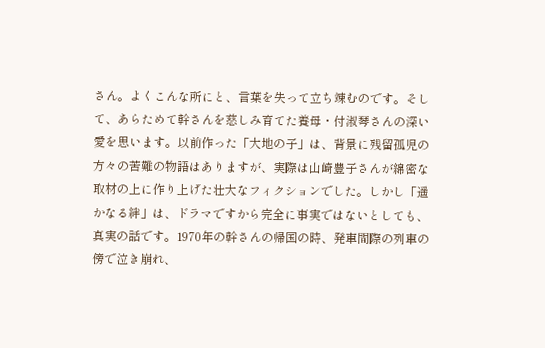さん。よくこんな所にと、言葉を失って立ち竦むのです。そして、あらためて幹さんを慈しみ育てた養母・付淑琴さんの深い愛を思います。以前作った「大地の子」は、背景に残留孤児の方々の苦難の物語はありますが、実際は山崎豊子さんが綿密な取材の上に作り上げた壮大なフィクションでした。しかし「遥かなる絆」は、ドラマですから完全に事実ではないとしても、真実の話です。1970年の幹さんの帰国の時、発車間際の列車の傍で泣き崩れ、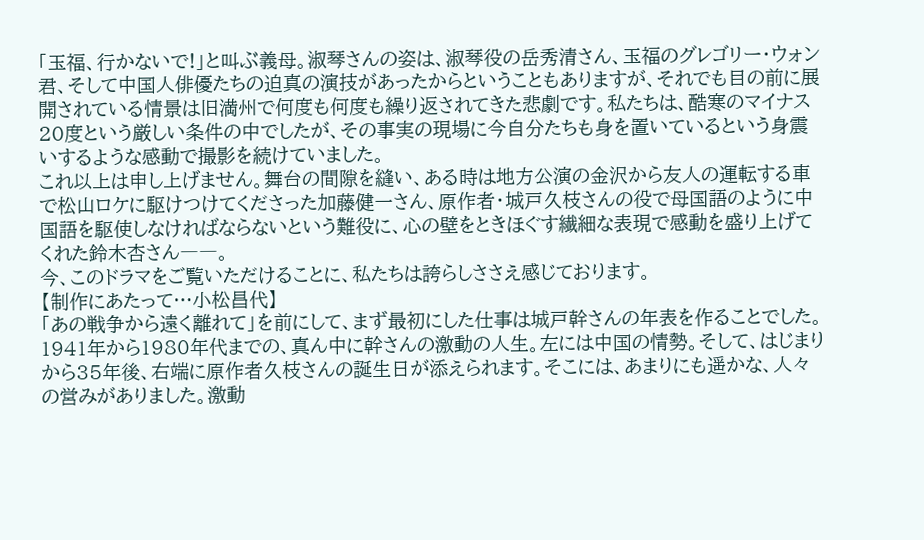「玉福、行かないで!」と叫ぶ義母。淑琴さんの姿は、淑琴役の岳秀清さん、玉福のグレゴリー・ウォン君、そして中国人俳優たちの迫真の演技があったからということもありますが、それでも目の前に展開されている情景は旧満州で何度も何度も繰り返されてきた悲劇です。私たちは、酷寒のマイナス20度という厳しい条件の中でしたが、その事実の現場に今自分たちも身を置いているという身震いするような感動で撮影を続けていました。
これ以上は申し上げません。舞台の間隙を縫い、ある時は地方公演の金沢から友人の運転する車で松山ロケに駆けつけてくださった加藤健一さん、原作者・城戸久枝さんの役で母国語のように中国語を駆使しなければならないという難役に、心の壁をときほぐす繊細な表現で感動を盛り上げてくれた鈴木杏さん――。
今、このドラマをご覧いただけることに、私たちは誇らしささえ感じております。
【制作にあたって…小松昌代】
「あの戦争から遠く離れて」を前にして、まず最初にした仕事は城戸幹さんの年表を作ることでした。
1941年から1980年代までの、真ん中に幹さんの激動の人生。左には中国の情勢。そして、はじまりから35年後、右端に原作者久枝さんの誕生日が添えられます。そこには、あまりにも遥かな、人々の営みがありました。激動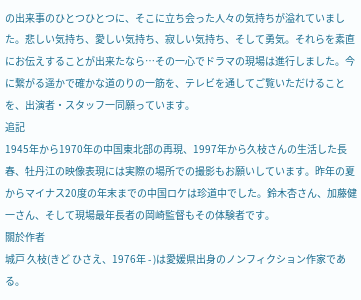の出来事のひとつひとつに、そこに立ち会った人々の気持ちが溢れていました。悲しい気持ち、愛しい気持ち、寂しい気持ち、そして勇気。それらを素直にお伝えすることが出来たなら…その一心でドラマの現場は進行しました。今に繋がる遥かで確かな道のりの一筋を、テレビを通してご覧いただけることを、出演者・スタッフ一同願っています。
追記
1945年から1970年の中国東北部の再現、1997年から久枝さんの生活した長春、牡丹江の映像表現には実際の場所での撮影もお願いしています。昨年の夏からマイナス20度の年末までの中国ロケは珍道中でした。鈴木杏さん、加藤健一さん、そして現場最年長者の岡崎監督もその体験者です。
關於作者
城戸 久枝(きど ひさえ、1976年 - )は愛媛県出身のノンフィクション作家である。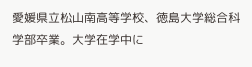愛媛県立松山南高等学校、徳島大学総合科学部卒業。大学在学中に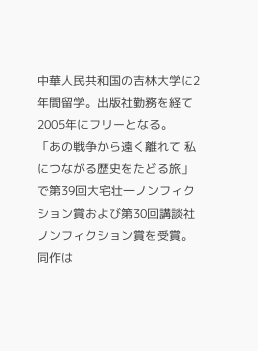中華人民共和国の吉林大学に2年間留学。出版社勤務を経て2005年にフリーとなる。
「あの戦争から遠く離れて 私につながる歴史をたどる旅」で第39回大宅壮一ノンフィクション賞および第30回講談社ノンフィクション賞を受賞。同作は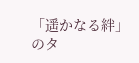「遥かなる絆」のタ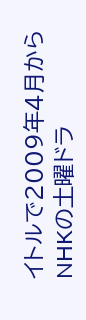イトルで2009年4月からNHKの土曜ドラ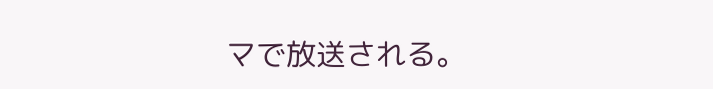マで放送される。